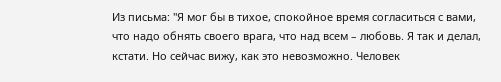Из письма: "Я мог бы в тихое, спокойное время согласиться с вами, что надо обнять своего врага, что над всем – любовь. Я так и делал, кстати. Но сейчас вижу, как это невозможно. Человек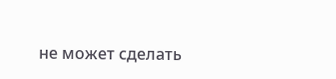не может сделать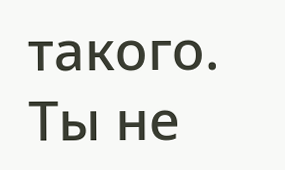такого. Ты не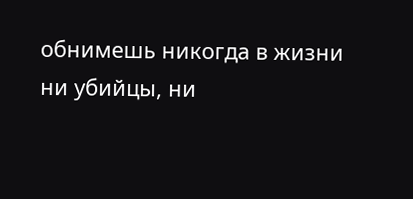обнимешь никогда в жизни ни убийцы, ни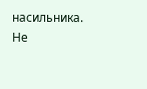насильника. Не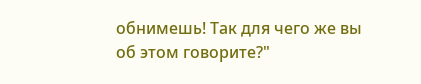обнимешь! Так для чего же вы об этом говорите?"